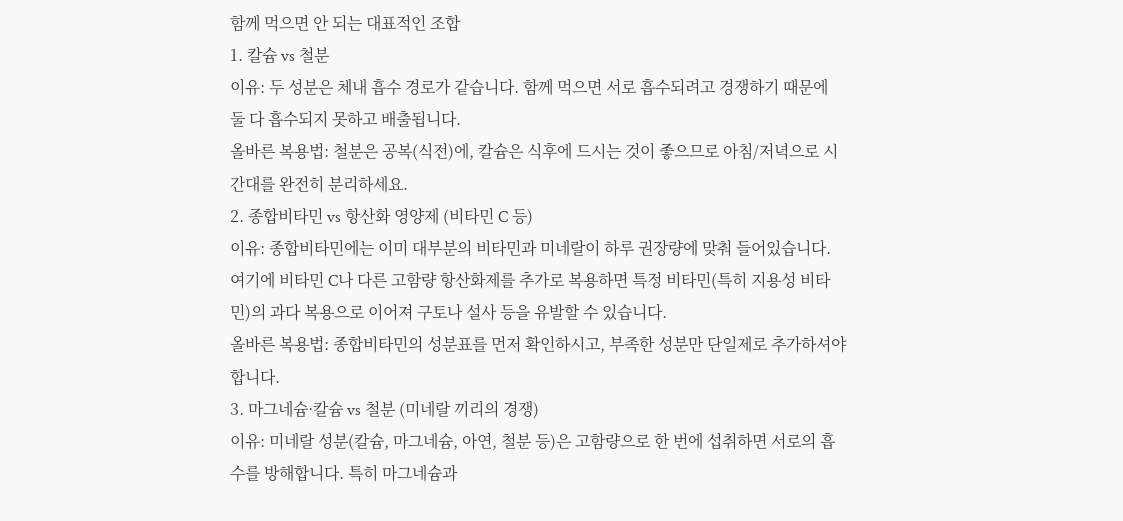함께 먹으면 안 되는 대표적인 조합
1. 칼슘 vs 철분
이유: 두 성분은 체내 흡수 경로가 같습니다. 함께 먹으면 서로 흡수되려고 경쟁하기 때문에 둘 다 흡수되지 못하고 배출됩니다.
올바른 복용법: 철분은 공복(식전)에, 칼슘은 식후에 드시는 것이 좋으므로 아침/저녁으로 시간대를 완전히 분리하세요.
2. 종합비타민 vs 항산화 영양제 (비타민 C 등)
이유: 종합비타민에는 이미 대부분의 비타민과 미네랄이 하루 권장량에 맞춰 들어있습니다. 여기에 비타민 C나 다른 고함량 항산화제를 추가로 복용하면 특정 비타민(특히 지용성 비타민)의 과다 복용으로 이어져 구토나 설사 등을 유발할 수 있습니다.
올바른 복용법: 종합비타민의 성분표를 먼저 확인하시고, 부족한 성분만 단일제로 추가하셔야 합니다.
3. 마그네슘·칼슘 vs 철분 (미네랄 끼리의 경쟁)
이유: 미네랄 성분(칼슘, 마그네슘, 아연, 철분 등)은 고함량으로 한 번에 섭취하면 서로의 흡수를 방해합니다. 특히 마그네슘과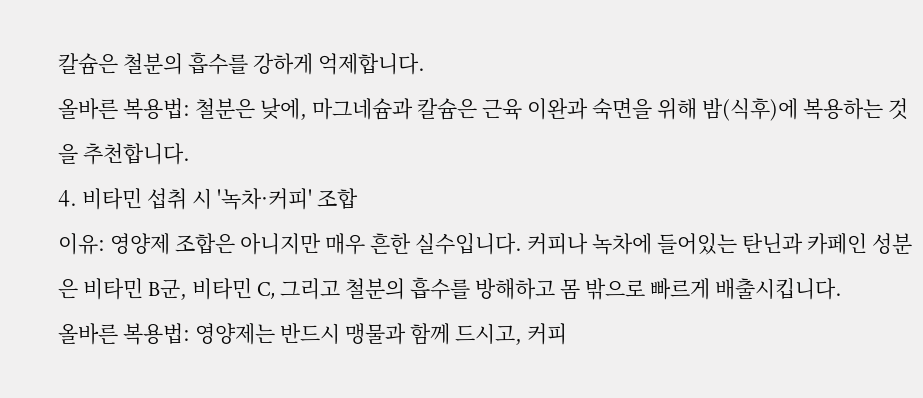칼슘은 철분의 흡수를 강하게 억제합니다.
올바른 복용법: 철분은 낮에, 마그네슘과 칼슘은 근육 이완과 숙면을 위해 밤(식후)에 복용하는 것을 추천합니다.
4. 비타민 섭취 시 '녹차·커피' 조합
이유: 영양제 조합은 아니지만 매우 흔한 실수입니다. 커피나 녹차에 들어있는 탄닌과 카페인 성분은 비타민 B군, 비타민 C, 그리고 철분의 흡수를 방해하고 몸 밖으로 빠르게 배출시킵니다.
올바른 복용법: 영양제는 반드시 맹물과 함께 드시고, 커피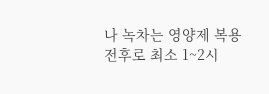나 녹차는 영양제 복용 전후로 최소 1~2시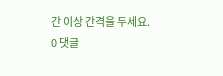간 이상 간격을 두세요.
0 댓글